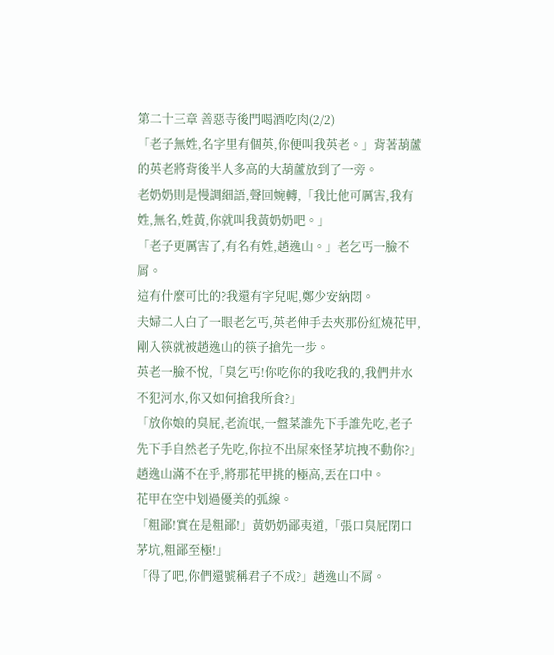第二十三章 善惡寺後門喝酒吃肉(2/2)
「老子無姓,名字里有個英,你便叫我英老。」背著葫蘆的英老將背後半人多高的大葫蘆放到了一旁。
老奶奶則是慢調細語,聲回婉轉,「我比他可厲害,我有姓,無名,姓黃,你就叫我黃奶奶吧。」
「老子更厲害了,有名有姓,趙逸山。」老乞丐一臉不屑。
這有什麼可比的?我還有字兒呢,鄭少安納悶。
夫婦二人白了一眼老乞丐,英老伸手去夾那份紅燒花甲,剛入筷就被趙逸山的筷子搶先一步。
英老一臉不悅,「臭乞丐!你吃你的我吃我的,我們井水不犯河水,你又如何搶我所食?」
「放你娘的臭屁,老流氓,一盤菜誰先下手誰先吃,老子先下手自然老子先吃,你拉不出屎來怪茅坑拽不動你?」趙逸山滿不在乎,將那花甲挑的極高,丟在口中。
花甲在空中划過優美的弧線。
「粗鄙!實在是粗鄙!」黃奶奶鄙夷道,「張口臭屁閉口茅坑,粗鄙至極!」
「得了吧,你們還號稱君子不成?」趙逸山不屑。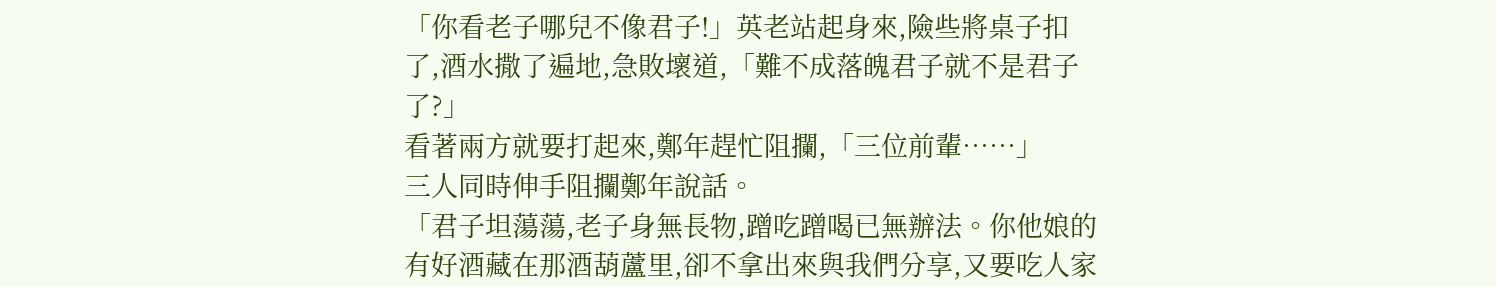「你看老子哪兒不像君子!」英老站起身來,險些將桌子扣了,酒水撒了遍地,急敗壞道,「難不成落魄君子就不是君子了?」
看著兩方就要打起來,鄭年趕忙阻攔,「三位前輩……」
三人同時伸手阻攔鄭年說話。
「君子坦蕩蕩,老子身無長物,蹭吃蹭喝已無辦法。你他娘的有好酒藏在那酒葫蘆里,卻不拿出來與我們分享,又要吃人家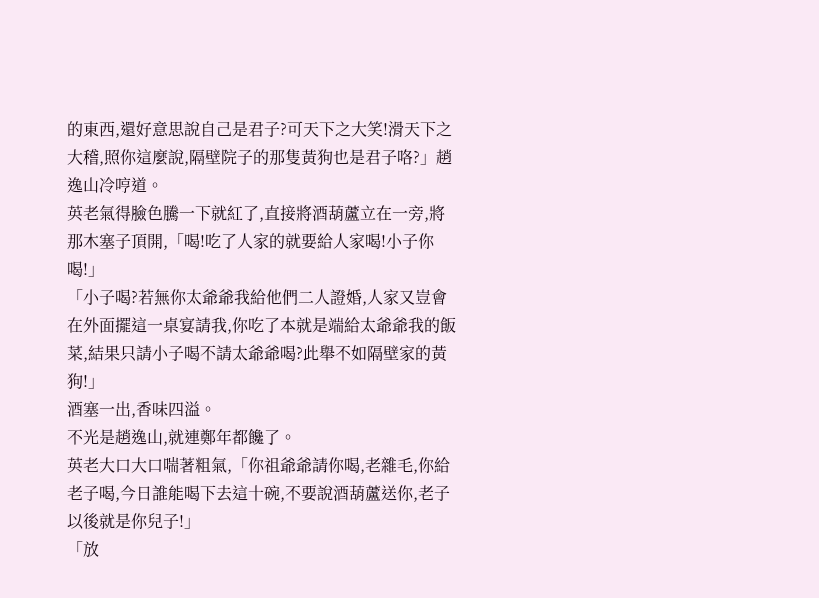的東西,還好意思說自己是君子?可天下之大笑!滑天下之大稽,照你這麼說,隔壁院子的那隻黃狗也是君子咯?」趙逸山冷哼道。
英老氣得臉色騰一下就紅了,直接將酒葫蘆立在一旁,將那木塞子頂開,「喝!吃了人家的就要給人家喝!小子你喝!」
「小子喝?若無你太爺爺我給他們二人證婚,人家又豈會在外面擺這一桌宴請我,你吃了本就是端給太爺爺我的飯菜,結果只請小子喝不請太爺爺喝?此舉不如隔壁家的黃狗!」
酒塞一出,香味四溢。
不光是趙逸山,就連鄭年都饞了。
英老大口大口喘著粗氣,「你祖爺爺請你喝,老雜毛,你給老子喝,今日誰能喝下去這十碗,不要說酒葫蘆送你,老子以後就是你兒子!」
「放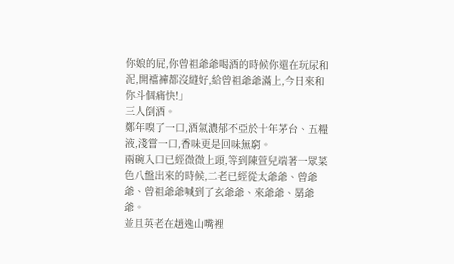你娘的屁,你曾祖爺爺喝酒的時候你還在玩尿和泥,開襠褲都沒縫好,給曾祖爺爺滿上,今日來和你斗個痛快!」
三人倒酒。
鄭年嗅了一口,酒氣濃郁不亞於十年茅台、五糧液,淺嘗一口,香味更是回味無窮。
兩碗入口已經微微上頭,等到陳萱兒端著一眾菜色八盤出來的時候,二老已經從太爺爺、曾爺爺、曾祖爺爺喊到了玄爺爺、來爺爺、晜爺爺。
並且英老在趙逸山嘴裡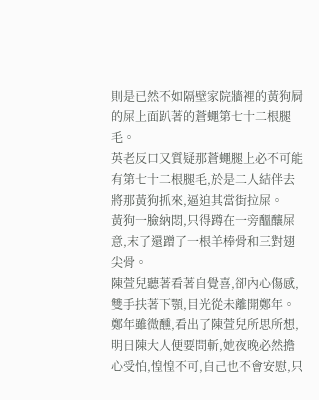則是已然不如隔壁家院牆裡的黃狗屙的屎上面趴著的蒼蠅第七十二根腿毛。
英老反口又質疑那蒼蠅腿上必不可能有第七十二根腿毛,於是二人結伴去將那黃狗抓來,逼迫其當街拉屎。
黃狗一臉納悶,只得蹲在一旁醞釀屎意,末了還蹭了一根羊棒骨和三對翅尖骨。
陳萱兒聽著看著自覺喜,卻內心傷感,雙手扶著下顎,目光從未離開鄭年。
鄭年雖微醺,看出了陳萱兒所思所想,明日陳大人便要問斬,她夜晚必然擔心受怕,惶惶不可,自己也不會安慰,只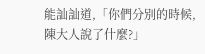能訕訕道,「你們分別的時候,陳大人說了什麼?」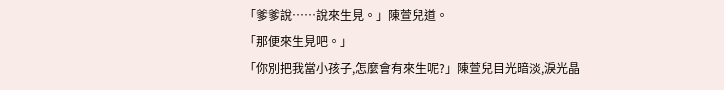「爹爹說……說來生見。」陳萱兒道。
「那便來生見吧。」
「你別把我當小孩子,怎麼會有來生呢?」陳萱兒目光暗淡,淚光晶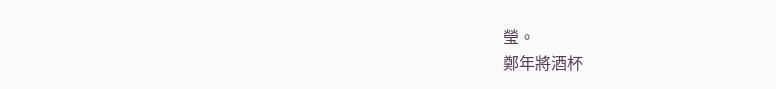瑩。
鄭年將酒杯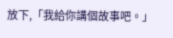放下,「我給你講個故事吧。」